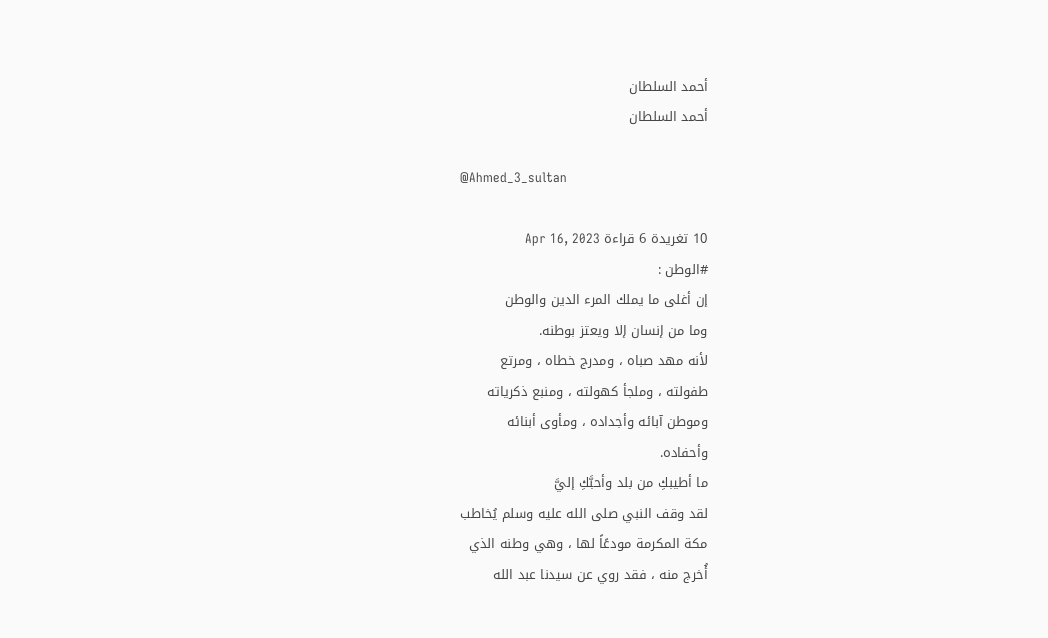أحمد السلطان
أحمد السلطان

@Ahmed_3_sultan

10 تغريدة 6 قراءة Apr 16, 2023
#الوطن :
إن أغلى ما يملك المرء الدين والوطن
وما من إنسان إلا ويعتز بوطنه.
لأنه مهد صباه ، ومدرج خطاه ، ومرتع
طفولته ، وملجأ كهولته ، ومنبع ذكرياته
وموطن آبائه وأجداده ، ومأوى أبنائه
وأحفاده.
ما أطيبكِ من بلد وأحبَّكِ إليَّ
لقد وقف النبي صلى الله عليه وسلم يُخاطب
مكة المكرمة مودعًاً لها ، وهي وطنه الذي
أُخرج منه ، فقد روي عن سيدنا عبد الله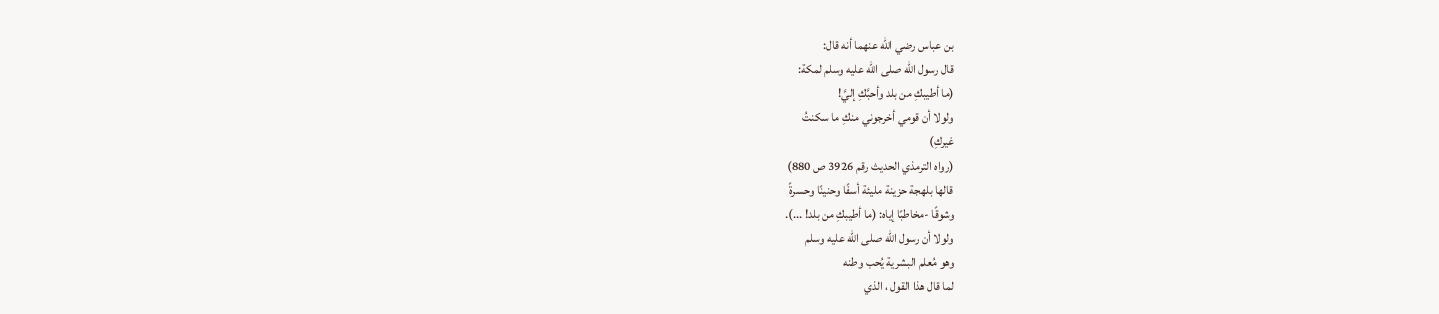بن عباس رضي الله عنهما أنه قال:
قال رسول الله صلى الله عليه وسلم لمكة:
(ما أطيبكِ من بلد وأحبَّكِ إليَّ!
ولولا أن قومي أخرجوني منكِ ما سكنتُ
غيركِ)
(رواه الترمذي الحديث رقم 3926 ص 880)
قالها بلهجة حزينة مليئة أسفًا وحنينًا وحسرةً
وشوقًا -مخاطبًا إياه: (ما أطيبكِ من بلد! ...).
ولولا أن رسول الله صلى الله عليه وسلم
وهو مُعلم البشرية يُحب وطنه
لما قال هذا القول ، الذي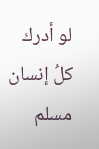لو أدرك كلُ إنسان
مسلم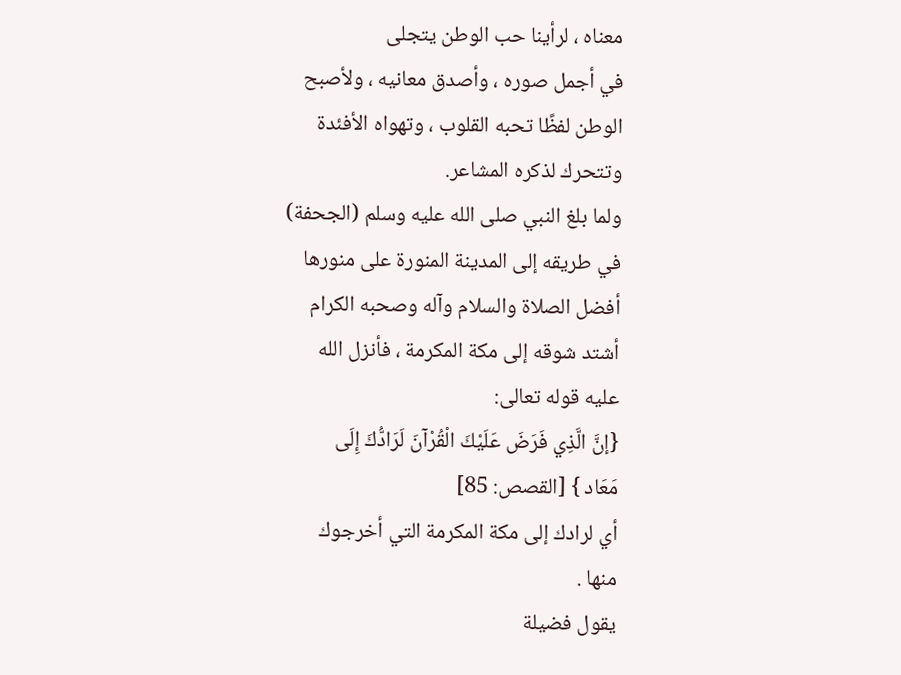معناه ، لرأينا حب الوطن يتجلى
في أجمل صوره ، وأصدق معانيه ، ولأصبح
الوطن لفظًا تحبه القلوب ، وتهواه الأفئدة
وتتحرك لذكره المشاعر.
ولما بلغ النبي صلى الله عليه وسلم (الجحفة)
في طريقه إلى المدينة المنورة على منورها
أفضل الصلاة والسلام وآله وصحبه الكرام
أشتد شوقه إلى مكة المكرمة ، فأنزل الله
عليه قوله تعالى:
{إنَّ الَّذِي فَرَضَ عَلَيْكَ الْقُرْآنَ لَرَادُّكَ إِلَى
مَعَاد } [القصص: 85]
أي لرادك إلى مكة المكرمة التي أخرجوك
منها .
يقول فضيلة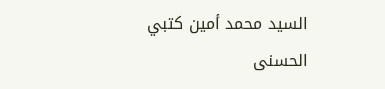السيد محمد أمين كتبي
الحسنى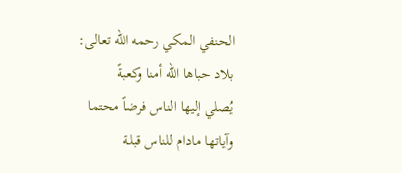الحنفي المكي رحمه الله تعالى:
بلاد حباها الله أمنا وكعبةً
يُصلي إليها الناس فرضاً محتما
وآياتها مادام للناس قبلـة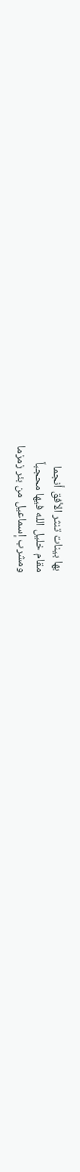بها بينات تنثر الأفق أنجما
مقام خليل الله فيها محجباً
ومشرب إسماعيل من بئر زمزما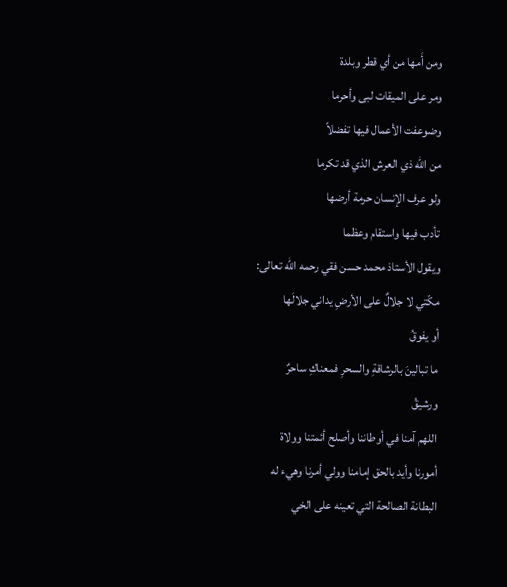ومن أَمها من أي قطر وبلدة
ومر على الميقات لبى وأحرما
وضوعفت الأعمال فيها تفضلاً
من الله ذي العرش الذي قد تكرما
ولو عرف الإنسان حرمة أرضها
تأدب فيها واستقام وعظما
ويقول الأستاذ محمد حسن فقي رحمه الله تعالى:
مكّتي لا جلالٌ على الأرضِ يداني جلالَها
أو يفوقُ
ما تبالينَ بالرشاقةِ والسحرِ فمعناكِ ساحرٌ
ورشيقُ
اللهم آمنا في أوطاننا وأصلح أئمتنا وولاة
أمورنا وأيد بالحق إمامنا وولي أمرنا وهيء له
البطانة الصالحة التي تعينه على الخي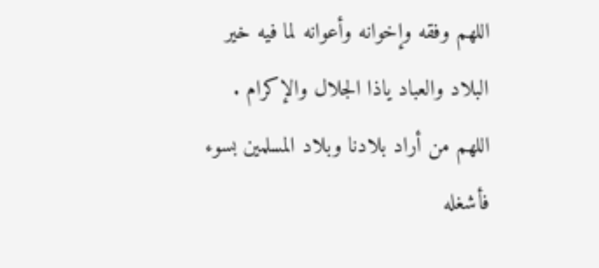اللهم وفقه وإخوانه وأعوانه لما فيه خير
البلاد والعباد ياذا الجلال والإكرام .
اللهم من أراد بلادنا وبلاد المسلمين بسوء
فأشغله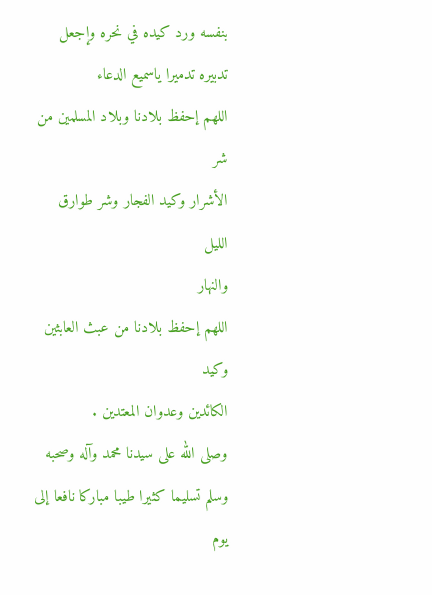بنفسه ورد كيده في نحره وإجعل
تدبيره تدميرا ياسميع الدعاء
اللهم إحفظ بلادنا وبلاد المسلمين من شر
الأشرار وكيد الفجار وشر طوارق الليل
والنهار
اللهم إحفظ بلادنا من عبث العابثين وكيد
الكائدين وعدوان المعتدين .
وصلى الله على سيدنا محمد وآله وصحبه
وسلم تسليما كثيرا طيبا مباركا نافعا إلى يوم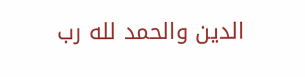الدين والحمد لله رب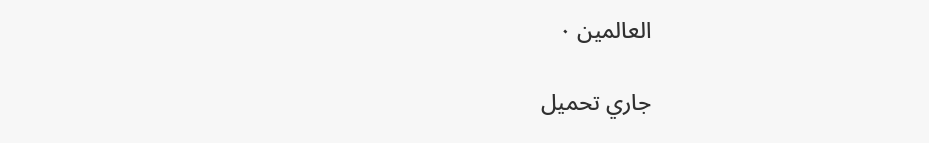العالمين ٠

جاري تحميل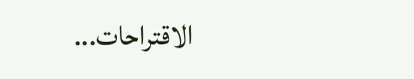الاقتراحات...